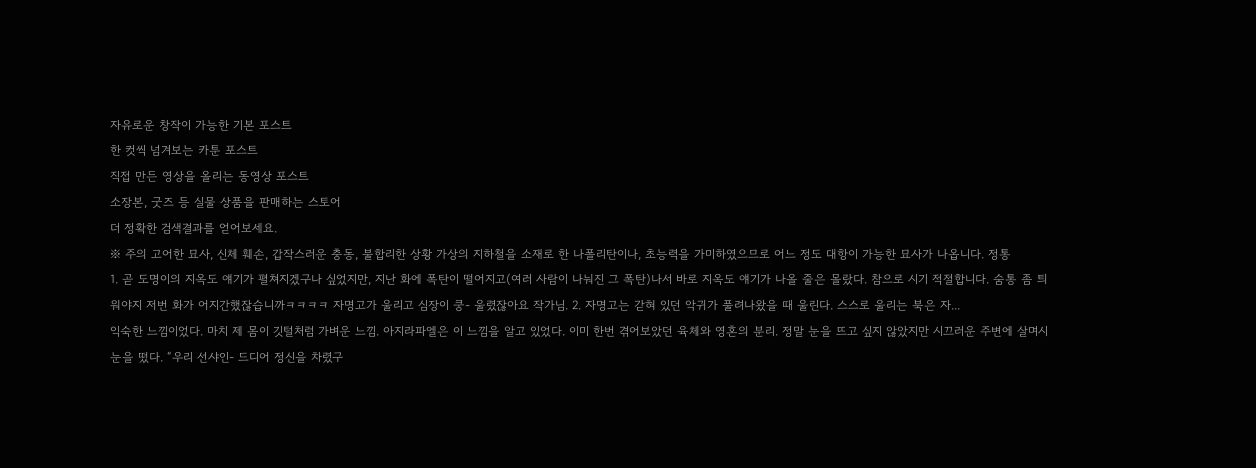자유로운 창작이 가능한 기본 포스트
한 컷씩 넘겨보는 카툰 포스트
직접 만든 영상을 올리는 동영상 포스트
소장본, 굿즈 등 실물 상품을 판매하는 스토어
더 정확한 검색결과를 얻어보세요.
※ 주의 고어한 묘사, 신체 훼손, 갑작스러운 충동, 불합리한 상황 가상의 지하철을 소재로 한 나폴리탄이나, 초능력을 가미하였으므로 어느 정도 대항이 가능한 묘사가 나옵니다. 정통
1. 곧 도명이의 지옥도 얘기가 펼쳐지겠구나 싶었지만, 지난 화에 폭탄이 떨어지고(여러 사람이 나눠진 그 폭탄)나서 바로 지옥도 얘기가 나올 줄은 몰랐다. 참으로 시기 적절합니다. 숨통 좀 틔워야지 저번 화가 어지간했잖습니까ㅋㅋㅋㅋ 자명고가 울리고 심장이 쿵- 울렸잖아요 작가님. 2. 자명고는 갇혀 있던 악귀가 풀려나왔을 때 울린다. 스스로 울리는 북은 자...
익숙한 느낌이었다. 마치 제 몸이 깃털처럼 가벼운 느낌. 아지라파엘은 이 느낌을 알고 있었다. 이미 한번 겪어보았던 육체와 영혼의 분리. 정말 눈을 뜨고 싶지 않았지만 시끄러운 주변에 살며시 눈을 떴다. “우리 선샤인- 드디어 정신을 차렸구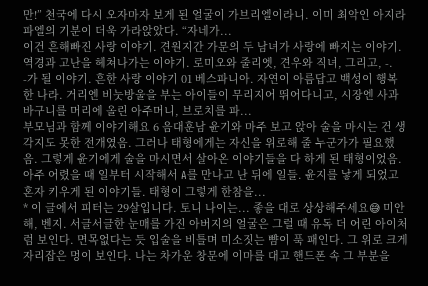만!” 천국에 다시 오자마자 보게 된 얼굴이 가브리엘이라니. 이미 최악인 아지라파엘의 기분이 더욱 가라앉았다. “자네가...
이건 흔해빠진 사랑 이야기. 견원지간 가문의 두 남녀가 사랑에 빠지는 이야기. 역경과 고난을 헤쳐나가는 이야기. 로미오와 줄리엣, 견우와 직녀, 그리고, -. -가 될 이야기. 흔한 사랑 이야기 01 베스파니아. 자연이 아름답고 백성이 행복한 나라. 거리엔 비눗방울을 부는 아이들이 무리지어 뛰어다니고, 시장엔 사과바구니를 머리에 올린 아주머니, 브로치를 파...
부모님과 함께 이야기해요 6 음대훈남 윤기와 마주 보고 앉아 술을 마시는 건 생각지도 못한 전개였음. 그러나 태형에게는 자신을 위로해 줄 누군가가 필요했음. 그렇게 윤기에게 술을 마시면서 살아온 이야기들을 다 하게 된 태형이었음. 아주 어렸을 때 일부터 시작해서 A를 만나고 난 뒤에 일들. 윤지를 낳게 되었고 혼자 키우게 된 이야기들. 태형이 그렇게 한참을...
* 이 글에서 피터는 29살입니다. 토니 나이는... 좋을 대로 상상해주세요😅 미안해, 벤지. 서글서글한 눈매를 가진 아버지의 얼굴은 그럴 때 유독 더 어린 아이처럼 보인다. 면목없다는 듯 입술을 비틀며 미소짓는 뺨이 푹 패인다. 그 위로 크게 자리잡은 멍이 보인다. 나는 차가운 창문에 이마를 대고 핸드폰 속 그 부분을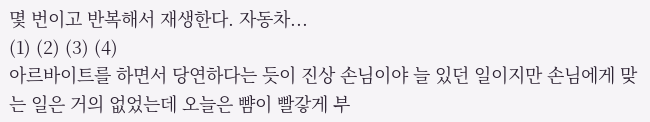몇 번이고 반복해서 재생한다. 자동차...
(1) (2) (3) (4)
아르바이트를 하면서 당연하다는 듯이 진상 손님이야 늘 있던 일이지만 손님에게 맞는 일은 거의 없었는데 오늘은 뺨이 빨갛게 부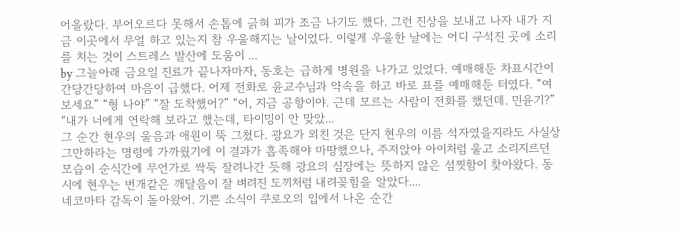어올랐다. 부어오르다 못해서 손톱에 긁혀 피가 조금 나기도 했다. 그런 진상을 보내고 나자 내가 지금 이곳에서 무얼 하고 있는지 참 우울해지는 날이었다. 이렇게 우울한 날에는 어디 구석진 곳에 소리를 치는 것이 스트레스 발산에 도움이 ...
by 그늘아래 금요일 진료가 끝나자마자, 동호는 급하게 병원을 나가고 있었다. 예매해둔 차표시간이 간당간당하여 마음이 급했다. 어제 전화로 윤교수님과 약속을 하고 바로 표를 예매해둔 터였다. “여보세요” “형 나야” “잘 도착했어?” “어, 지금 공항이야. 근데 모르는 사람이 전화를 했던데. 민윤기?” “내가 너에게 연락해 보라고 했는데, 타이밍이 안 맞았...
그 순간 현우의 울음과 애원이 뚝 그쳤다. 광요가 외친 것은 단지 현우의 이름 석자였을지라도 사실상 그만하라는 명령에 가까웠기에 이 결과가 흡족해야 마땅했으나, 주저앉아 아이처럼 울고 소리지르던 모습이 순식간에 무언가로 싹둑 잘려나간 듯해 광요의 심장에는 뜻하지 않은 섬찟함이 찾아왔다. 동시에 현우는 번개같은 깨달음이 잘 벼려진 도끼처럼 내려꽂힘을 알았다....
네코마타 감독이 돌아왔어. 기쁜 소식이 쿠로오의 입에서 나온 순간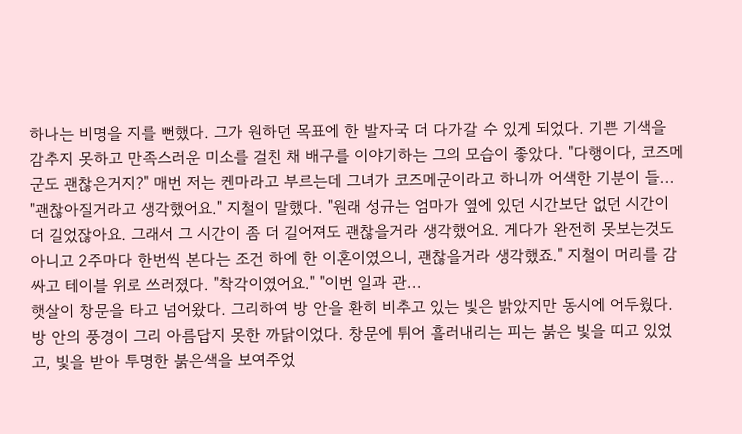하나는 비명을 지를 뻔했다. 그가 원하던 목표에 한 발자국 더 다가갈 수 있게 되었다. 기쁜 기색을 감추지 못하고 만족스러운 미소를 걸친 채 배구를 이야기하는 그의 모습이 좋았다. "다행이다, 코즈메군도 괜찮은거지?" 매번 저는 켄마라고 부르는데 그녀가 코즈메군이라고 하니까 어색한 기분이 들...
"괜찮아질거라고 생각했어요." 지철이 말했다. "원래 성규는 엄마가 옆에 있던 시간보단 없던 시간이 더 길었잖아요. 그래서 그 시간이 좀 더 길어져도 괜찮을거라 생각했어요. 게다가 완전히 못보는것도 아니고 2주마다 한번씩 본다는 조건 하에 한 이혼이였으니, 괜찮을거라 생각했죠." 지철이 머리를 감싸고 테이블 위로 쓰러졌다. "착각이였어요." "이번 일과 관...
햇살이 창문을 타고 넘어왔다. 그리하여 방 안을 환히 비추고 있는 빛은 밝았지만 동시에 어두웠다. 방 안의 풍경이 그리 아름답지 못한 까닭이었다. 창문에 튀어 흘러내리는 피는 붉은 빛을 띠고 있었고, 빛을 받아 투명한 붉은색을 보여주었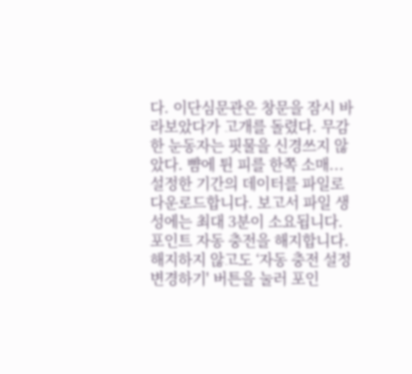다. 이단심문관은 창문을 잠시 바라보았다가 고개를 돌렸다. 무감한 눈동자는 핏물을 신경쓰지 않았다. 뺨에 튄 피를 한쪽 소매...
설정한 기간의 데이터를 파일로 다운로드합니다. 보고서 파일 생성에는 최대 3분이 소요됩니다.
포인트 자동 충전을 해지합니다. 해지하지 않고도 ‘자동 충전 설정 변경하기' 버튼을 눌러 포인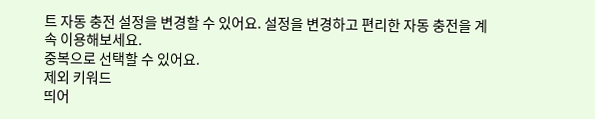트 자동 충전 설정을 변경할 수 있어요. 설정을 변경하고 편리한 자동 충전을 계속 이용해보세요.
중복으로 선택할 수 있어요.
제외 키워드
띄어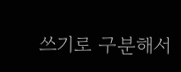쓰기로 구분해서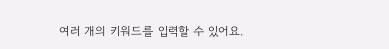여러 개의 키워드를 입력할 수 있어요.